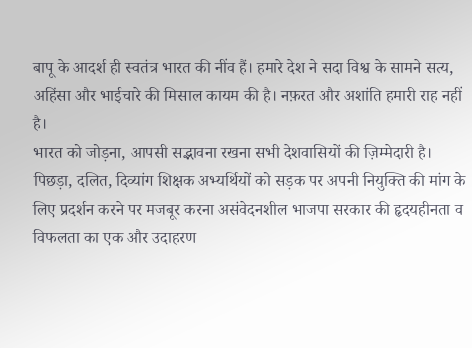बापू के आदर्श ही स्वतंत्र भारत की नींव हैं। हमारे देश ने सदा विश्व के सामने सत्य, अहिंसा और भाईचारे की मिसाल कायम की है। नफ़रत और अशांति हमारी राह नहीं है।
भारत को जोड़ना, आपसी सद्भावना रखना सभी देशवासियों की ज़िम्मेदारी है।
पिछड़ा, दलित, दिव्यांग शिक्षक अभ्यर्थियों को सड़क पर अपनी नियुक्ति की मांग के लिए प्रदर्शन करने पर मजबूर करना असंवेदनशील भाजपा सरकार की हृदयहीनता व विफलता का एक और उदाहरण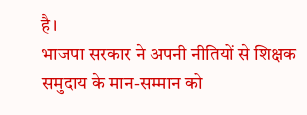है।
भाजपा सरकार ने अपनी नीतियों से शिक्षक समुदाय के मान-सम्मान को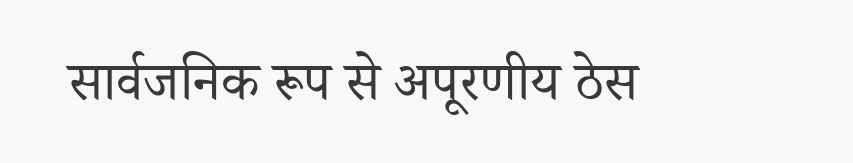सार्वजनिक रूप से अपूरणीय ठेस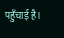पहुँचाई है।